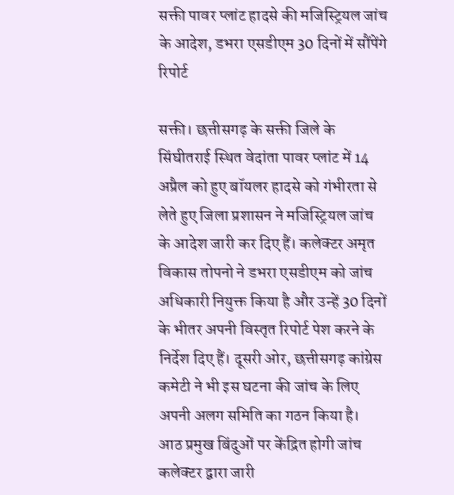सक्ती पावर प्लांट हादसे की मजिस्ट्रियल जांच के आदेश, डभरा एसडीएम 30 दिनों में सौंपेंगे रिपोर्ट

सक्ती। छत्तीसगढ़ के सक्ती जिले के सिंघीतराई स्थित वेदांता पावर प्लांट में 14 अप्रैल को हुए बॉयलर हादसे को गंभीरता से लेते हुए जिला प्रशासन ने मजिस्ट्रियल जांच के आदेश जारी कर दिए हैं। कलेक्टर अमृत विकास तोपनो ने डभरा एसडीएम को जांच अधिकारी नियुक्त किया है और उन्हें 30 दिनों के भीतर अपनी विस्तृत रिपोर्ट पेश करने के निर्देश दिए हैं। दूसरी ओर, छत्तीसगढ़ कांग्रेस कमेटी ने भी इस घटना की जांच के लिए अपनी अलग समिति का गठन किया है।
आठ प्रमुख बिंदुओं पर केंद्रित होगी जांच
कलेक्टर द्वारा जारी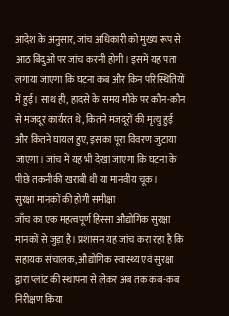आदेश के अनुसार, जांच अधिकारी को मुख्य रूप से आठ बिंदुओं पर जांच करनी होगी। इसमें यह पता लगाया जाएगा कि घटना कब और किन परिस्थितियों में हुई। साथ ही, हादसे के समय मौके पर कौन-कौन से मजदूर कार्यरत थे, कितने मजदूरों की मृत्यु हुई और कितने घायल हुए, इसका पूरा विवरण जुटाया जाएगा। जांच में यह भी देखा जाएगा कि घटना के पीछे तकनीकी खराबी थी या मानवीय चूक।
सुरक्षा मानकों की होगी समीक्षा
जाँच का एक महत्वपूर्ण हिस्सा औद्योगिक सुरक्षा मानकों से जुड़ा है। प्रशासन यह जांच करा रहा है कि सहायक संचालक, औद्योगिक स्वास्थ्य एवं सुरक्षा द्वारा प्लांट की स्थापना से लेकर अब तक कब-कब निरीक्षण किया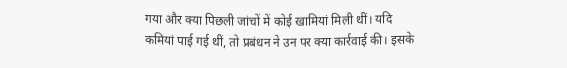गया और क्या पिछली जांचों में कोई खामियां मिली थीं। यदि कमियां पाई गई थीं, तो प्रबंधन ने उन पर क्या कार्रवाई की। इसके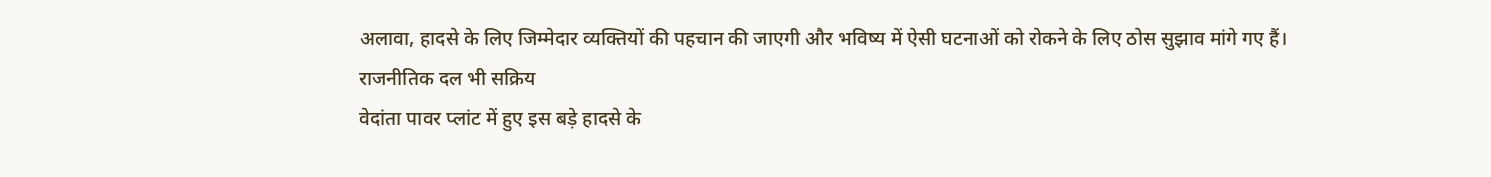अलावा, हादसे के लिए जिम्मेदार व्यक्तियों की पहचान की जाएगी और भविष्य में ऐसी घटनाओं को रोकने के लिए ठोस सुझाव मांगे गए हैं।
राजनीतिक दल भी सक्रिय
वेदांता पावर प्लांट में हुए इस बड़े हादसे के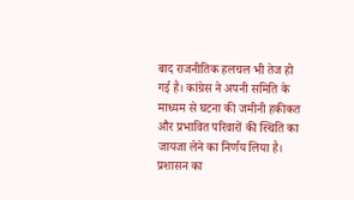बाद राजनीतिक हलचल भी तेज हो गई है। कांग्रेस ने अपनी समिति के माध्यम से घटना की जमीनी हकीकत और प्रभावित परिवारों की स्थिति का जायजा लेने का निर्णय लिया है। प्रशासन का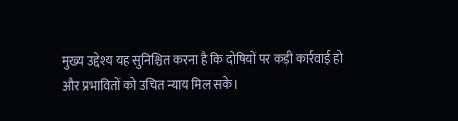मुख्य उद्देश्य यह सुनिश्चित करना है कि दोषियों पर कड़ी कार्रवाई हो और प्रभावितों को उचित न्याय मिल सके।